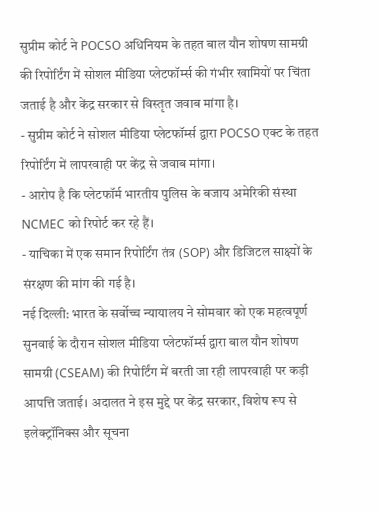सुप्रीम कोर्ट ने POCSO अधिनियम के तहत बाल यौन शोषण सामग्री की रिपोर्टिंग में सोशल मीडिया प्लेटफॉर्म्स की गंभीर खामियों पर चिंता जताई है और केंद्र सरकार से विस्तृत जवाब मांगा है।
- सुप्रीम कोर्ट ने सोशल मीडिया प्लेटफॉर्म्स द्वारा POCSO एक्ट के तहत रिपोर्टिंग में लापरवाही पर केंद्र से जवाब मांगा।
- आरोप है कि प्लेटफॉर्म भारतीय पुलिस के बजाय अमेरिकी संस्था NCMEC को रिपोर्ट कर रहे हैं।
- याचिका में एक समान रिपोर्टिंग तंत्र (SOP) और डिजिटल साक्ष्यों के संरक्षण की मांग की गई है।
नई दिल्ली: भारत के सर्वोच्च न्यायालय ने सोमवार को एक महत्वपूर्ण सुनवाई के दौरान सोशल मीडिया प्लेटफॉर्म्स द्वारा बाल यौन शोषण सामग्री (CSEAM) की रिपोर्टिंग में बरती जा रही लापरवाही पर कड़ी आपत्ति जताई। अदालत ने इस मुद्दे पर केंद्र सरकार, विशेष रूप से इलेक्ट्रॉनिक्स और सूचना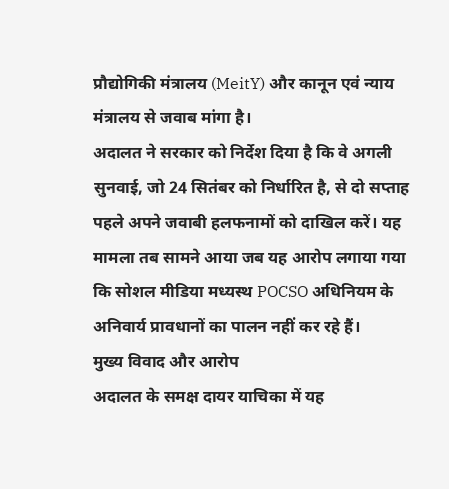प्रौद्योगिकी मंत्रालय (MeitY) और कानून एवं न्याय मंत्रालय से जवाब मांगा है।
अदालत ने सरकार को निर्देश दिया है कि वे अगली सुनवाई, जो 24 सितंबर को निर्धारित है, से दो सप्ताह पहले अपने जवाबी हलफनामों को दाखिल करें। यह मामला तब सामने आया जब यह आरोप लगाया गया कि सोशल मीडिया मध्यस्थ POCSO अधिनियम के अनिवार्य प्रावधानों का पालन नहीं कर रहे हैं।
मुख्य विवाद और आरोप
अदालत के समक्ष दायर याचिका में यह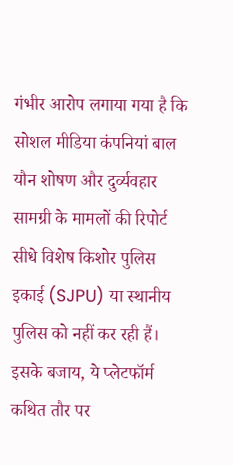गंभीर आरोप लगाया गया है कि सोशल मीडिया कंपनियां बाल यौन शोषण और दुर्व्यवहार सामग्री के मामलों की रिपोर्ट सीधे विशेष किशोर पुलिस इकाई (SJPU) या स्थानीय पुलिस को नहीं कर रही हैं। इसके बजाय, ये प्लेटफॉर्म कथित तौर पर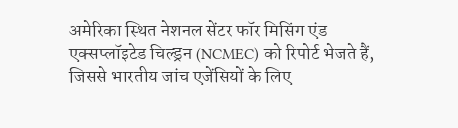अमेरिका स्थित नेशनल सेंटर फॉर मिसिंग एंड एक्सप्लॉइटेड चिल्ड्रन (NCMEC) को रिपोर्ट भेजते हैं, जिससे भारतीय जांच एजेंसियों के लिए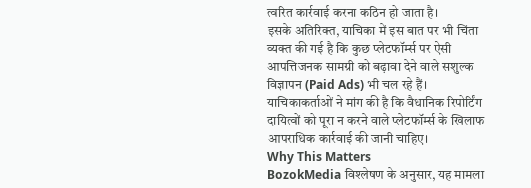त्वरित कार्रवाई करना कठिन हो जाता है।
इसके अतिरिक्त, याचिका में इस बात पर भी चिंता व्यक्त की गई है कि कुछ प्लेटफॉर्म्स पर ऐसी आपत्तिजनक सामग्री को बढ़ावा देने वाले सशुल्क विज्ञापन (Paid Ads) भी चल रहे हैं। याचिकाकर्ताओं ने मांग की है कि वैधानिक रिपोर्टिंग दायित्वों को पूरा न करने वाले प्लेटफॉर्म्स के खिलाफ आपराधिक कार्रवाई की जानी चाहिए।
Why This Matters
BozokMedia विश्लेषण के अनुसार, यह मामला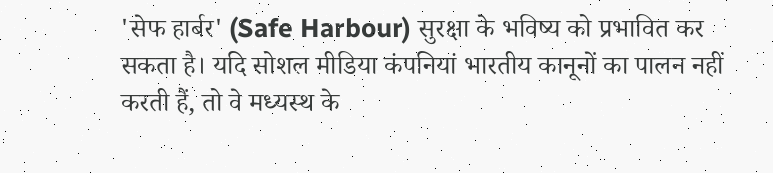'सेफ हार्बर' (Safe Harbour) सुरक्षा के भविष्य को प्रभावित कर सकता है। यदि सोशल मीडिया कंपनियां भारतीय कानूनों का पालन नहीं करती हैं, तो वे मध्यस्थ के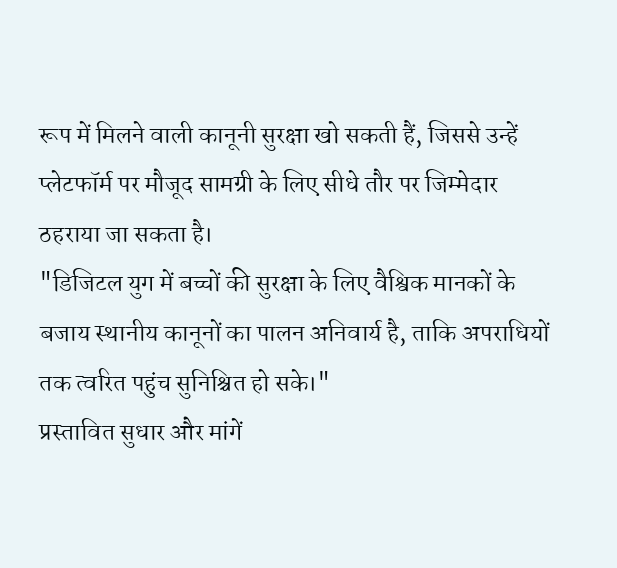रूप में मिलने वाली कानूनी सुरक्षा खो सकती हैं, जिससे उन्हें प्लेटफॉर्म पर मौजूद सामग्री के लिए सीधे तौर पर जिम्मेदार ठहराया जा सकता है।
"डिजिटल युग में बच्चों की सुरक्षा के लिए वैश्विक मानकों के बजाय स्थानीय कानूनों का पालन अनिवार्य है, ताकि अपराधियों तक त्वरित पहुंच सुनिश्चित हो सके।"
प्रस्तावित सुधार और मांगें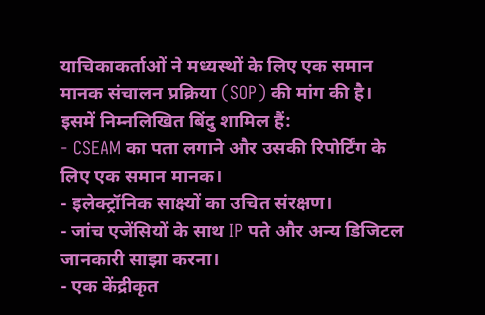याचिकाकर्ताओं ने मध्यस्थों के लिए एक समान मानक संचालन प्रक्रिया (SOP) की मांग की है। इसमें निम्नलिखित बिंदु शामिल हैं:
- CSEAM का पता लगाने और उसकी रिपोर्टिंग के लिए एक समान मानक।
- इलेक्ट्रॉनिक साक्ष्यों का उचित संरक्षण।
- जांच एजेंसियों के साथ IP पते और अन्य डिजिटल जानकारी साझा करना।
- एक केंद्रीकृत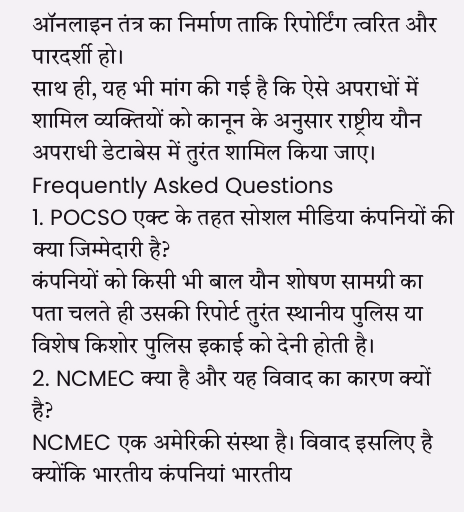ऑनलाइन तंत्र का निर्माण ताकि रिपोर्टिंग त्वरित और पारदर्शी हो।
साथ ही, यह भी मांग की गई है कि ऐसे अपराधों में शामिल व्यक्तियों को कानून के अनुसार राष्ट्रीय यौन अपराधी डेटाबेस में तुरंत शामिल किया जाए।
Frequently Asked Questions
1. POCSO एक्ट के तहत सोशल मीडिया कंपनियों की क्या जिम्मेदारी है?
कंपनियों को किसी भी बाल यौन शोषण सामग्री का पता चलते ही उसकी रिपोर्ट तुरंत स्थानीय पुलिस या विशेष किशोर पुलिस इकाई को देनी होती है।
2. NCMEC क्या है और यह विवाद का कारण क्यों है?
NCMEC एक अमेरिकी संस्था है। विवाद इसलिए है क्योंकि भारतीय कंपनियां भारतीय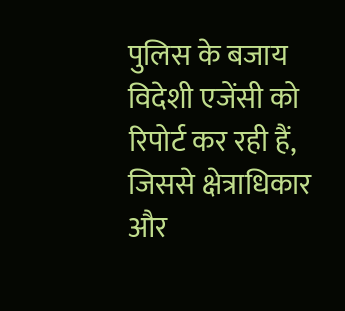पुलिस के बजाय विदेशी एजेंसी को रिपोर्ट कर रही हैं, जिससे क्षेत्राधिकार और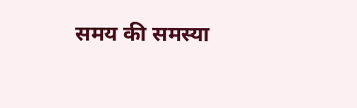समय की समस्या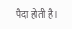पैदा होती है।